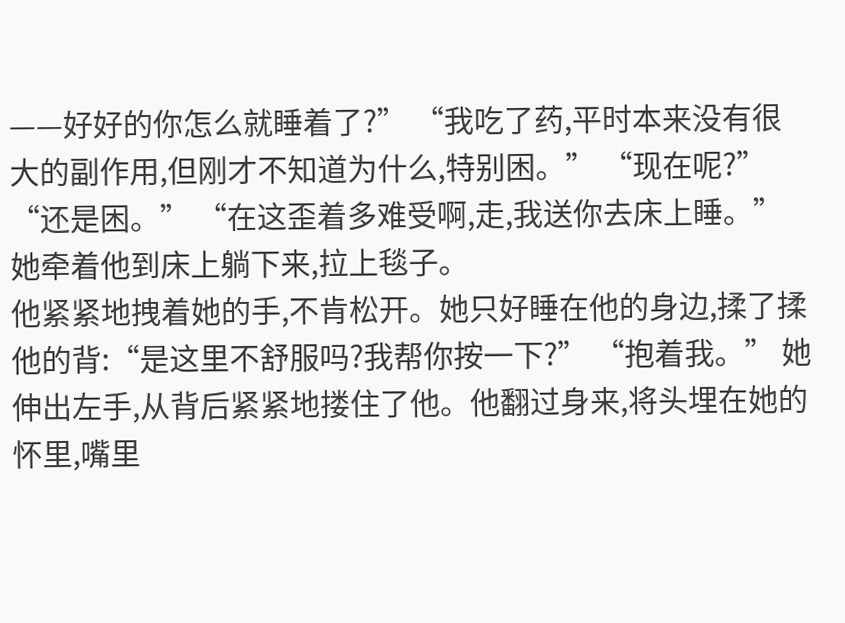——好好的你怎么就睡着了?” “我吃了药,平时本来没有很大的副作用,但刚才不知道为什么,特别困。” “现在呢?” “还是困。” “在这歪着多难受啊,走,我送你去床上睡。”她牵着他到床上躺下来,拉上毯子。
他紧紧地拽着她的手,不肯松开。她只好睡在他的身边,揉了揉他的背:“是这里不舒服吗?我帮你按一下?” “抱着我。” 她伸出左手,从背后紧紧地搂住了他。他翻过身来,将头埋在她的怀里,嘴里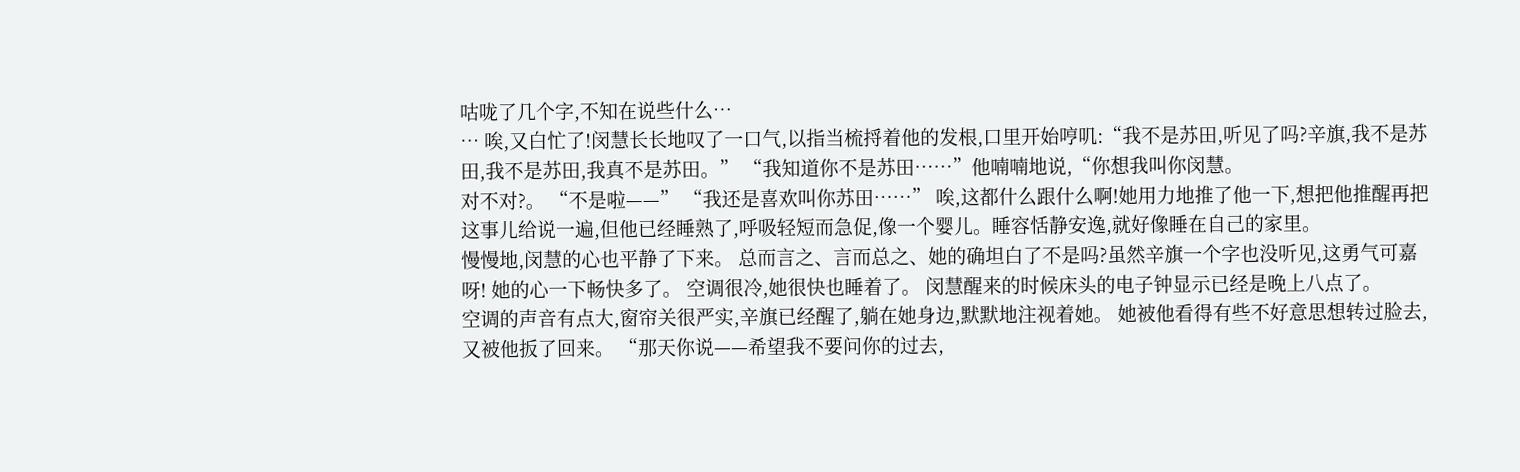咕咙了几个字,不知在说些什么…
… 唉,又白忙了!闵慧长长地叹了一口气,以指当梳捋着他的发根,口里开始哼叽:“我不是苏田,听见了吗?辛旗,我不是苏田,我不是苏田,我真不是苏田。” “我知道你不是苏田……”他喃喃地说,“你想我叫你闵慧。
对不对?。 “不是啦——” “我还是喜欢叫你苏田……” 唉,这都什么跟什么啊!她用力地推了他一下,想把他推醒再把这事儿给说一遍,但他已经睡熟了,呼吸轻短而急促,像一个婴儿。睡容恬静安逸,就好像睡在自己的家里。
慢慢地,闵慧的心也平静了下来。 总而言之、言而总之、她的确坦白了不是吗?虽然辛旗一个字也没听见,这勇气可嘉呀! 她的心一下畅快多了。 空调很冷,她很快也睡着了。 闵慧醒来的时候床头的电子钟显示已经是晚上八点了。
空调的声音有点大,窗帘关很严实,辛旗已经醒了,躺在她身边,默默地注视着她。 她被他看得有些不好意思想转过脸去,又被他扳了回来。 “那天你说——希望我不要问你的过去,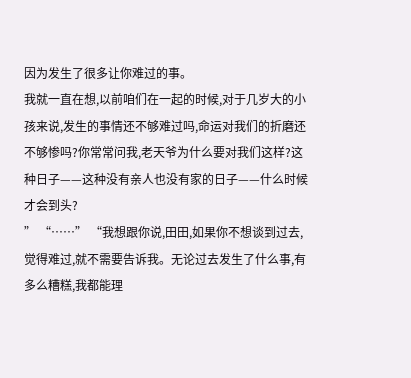因为发生了很多让你难过的事。
我就一直在想,以前咱们在一起的时候,对于几岁大的小孩来说,发生的事情还不够难过吗,命运对我们的折磨还不够惨吗?你常常问我,老天爷为什么要对我们这样?这种日子——这种没有亲人也没有家的日子——什么时候才会到头?
” “……” “我想跟你说,田田,如果你不想谈到过去,觉得难过,就不需要告诉我。无论过去发生了什么事,有多么糟糕,我都能理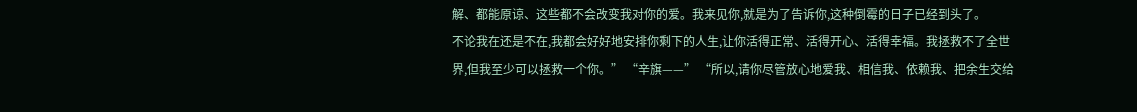解、都能原谅、这些都不会改变我对你的爱。我来见你,就是为了告诉你,这种倒霉的日子已经到头了。
不论我在还是不在,我都会好好地安排你剩下的人生,让你活得正常、活得开心、活得幸福。我拯救不了全世界,但我至少可以拯救一个你。” “辛旗——” “所以,请你尽管放心地爱我、相信我、依赖我、把余生交给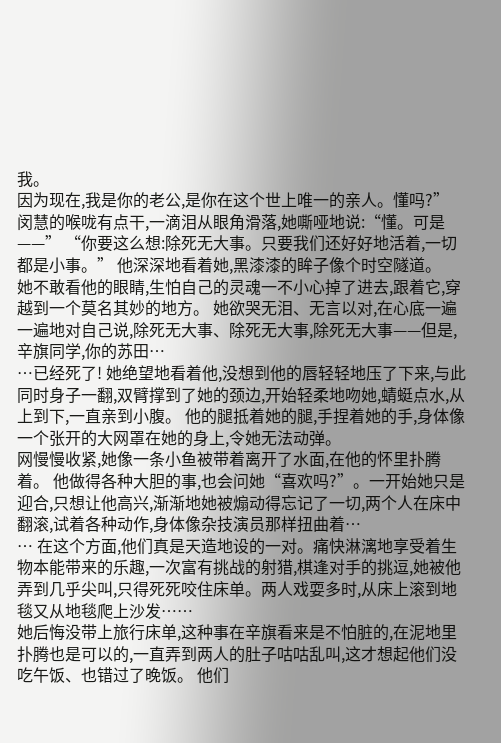我。
因为现在,我是你的老公,是你在这个世上唯一的亲人。懂吗?” 闵慧的喉咙有点干,一滴泪从眼角滑落,她嘶哑地说:“懂。可是——” “你要这么想:除死无大事。只要我们还好好地活着,一切都是小事。” 他深深地看着她,黑漆漆的眸子像个时空隧道。
她不敢看他的眼睛,生怕自己的灵魂一不小心掉了进去,跟着它,穿越到一个莫名其妙的地方。 她欲哭无泪、无言以对,在心底一遍一遍地对自己说,除死无大事、除死无大事,除死无大事——但是,辛旗同学,你的苏田…
…已经死了! 她绝望地看着他,没想到他的唇轻轻地压了下来,与此同时身子一翻,双臂撑到了她的颈边,开始轻柔地吻她,蜻蜓点水,从上到下,一直亲到小腹。 他的腿抵着她的腿,手捏着她的手,身体像一个张开的大网罩在她的身上,令她无法动弹。
网慢慢收紧,她像一条小鱼被带着离开了水面,在他的怀里扑腾着。 他做得各种大胆的事,也会问她“喜欢吗?”。一开始她只是迎合,只想让他高兴,渐渐地她被煽动得忘记了一切,两个人在床中翻滚,试着各种动作,身体像杂技演员那样扭曲着…
… 在这个方面,他们真是天造地设的一对。痛快淋漓地享受着生物本能带来的乐趣,一次富有挑战的射猎,棋逢对手的挑逗,她被他弄到几乎尖叫,只得死死咬住床单。两人戏耍多时,从床上滚到地毯又从地毯爬上沙发……
她后悔没带上旅行床单,这种事在辛旗看来是不怕脏的,在泥地里扑腾也是可以的,一直弄到两人的肚子咕咕乱叫,这才想起他们没吃午饭、也错过了晚饭。 他们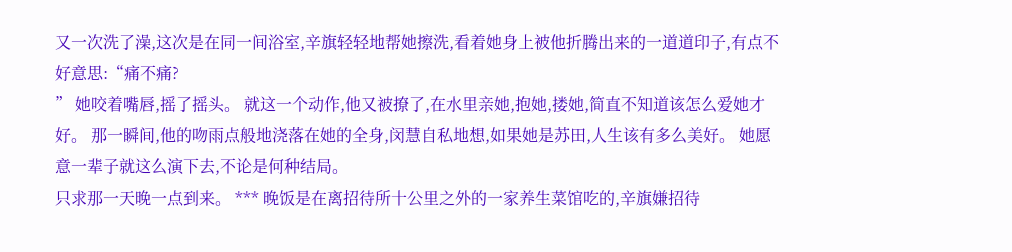又一次洗了澡,这次是在同一间浴室,辛旗轻轻地帮她擦洗,看着她身上被他折腾出来的一道道印子,有点不好意思:“痛不痛?
” 她咬着嘴唇,摇了摇头。 就这一个动作,他又被撩了,在水里亲她,抱她,搂她,简直不知道该怎么爱她才好。 那一瞬间,他的吻雨点般地浇落在她的全身,闵慧自私地想,如果她是苏田,人生该有多么美好。 她愿意一辈子就这么演下去,不论是何种结局。
只求那一天晚一点到来。 *** 晚饭是在离招待所十公里之外的一家养生菜馆吃的,辛旗嫌招待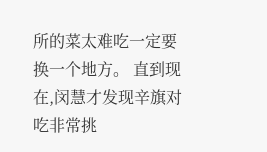所的菜太难吃一定要换一个地方。 直到现在,闵慧才发现辛旗对吃非常挑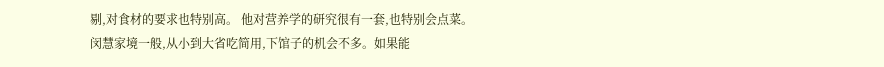剔,对食材的要求也特别高。 他对营养学的研究很有一套,也特别会点菜。
闵慧家境一般,从小到大省吃简用,下馆子的机会不多。如果能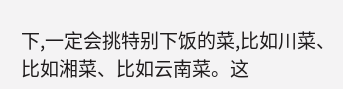下,一定会挑特别下饭的菜,比如川菜、比如湘菜、比如云南菜。这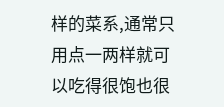样的菜系,通常只用点一两样就可以吃得很饱也很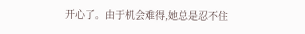开心了。由于机会难得,她总是忍不住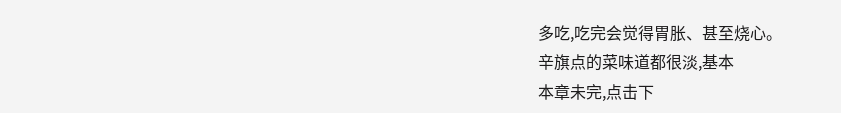多吃,吃完会觉得胃胀、甚至烧心。
辛旗点的菜味道都很淡,基本
本章未完,点击下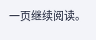一页继续阅读。